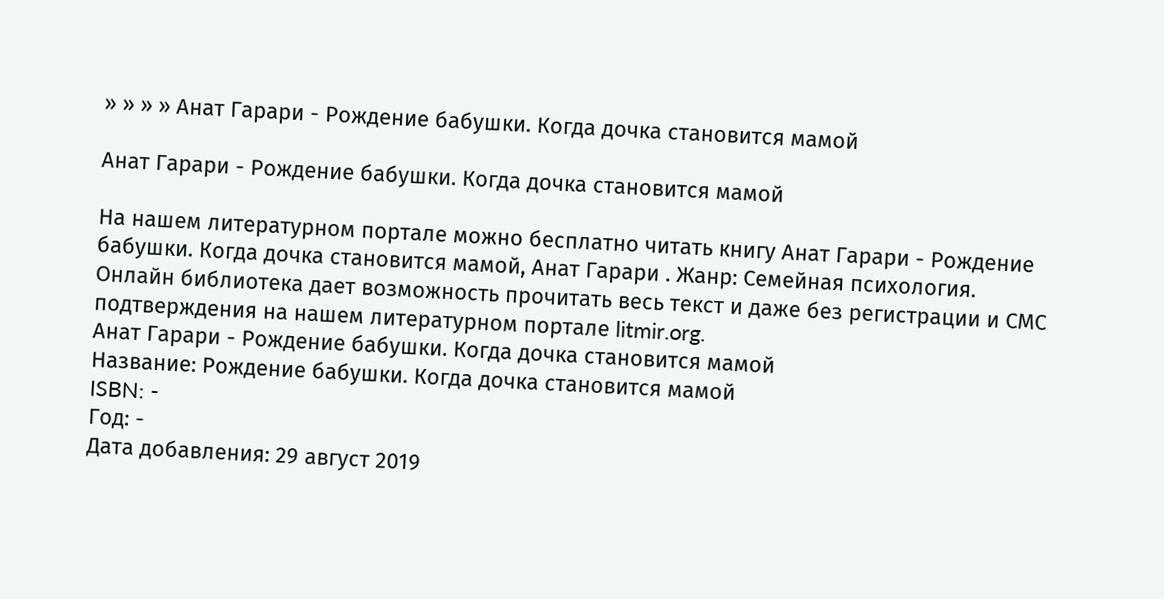» » » » Анат Гарари - Рождение бабушки. Когда дочка становится мамой

Анат Гарари - Рождение бабушки. Когда дочка становится мамой

На нашем литературном портале можно бесплатно читать книгу Анат Гарари - Рождение бабушки. Когда дочка становится мамой, Анат Гарари . Жанр: Семейная психология. Онлайн библиотека дает возможность прочитать весь текст и даже без регистрации и СМС подтверждения на нашем литературном портале litmir.org.
Анат Гарари - Рождение бабушки. Когда дочка становится мамой
Название: Рождение бабушки. Когда дочка становится мамой
ISBN: -
Год: -
Дата добавления: 29 август 2019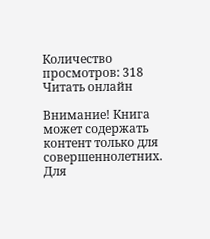Количество просмотров: 318
Читать онлайн

Внимание! Книга может содержать контент только для совершеннолетних. Для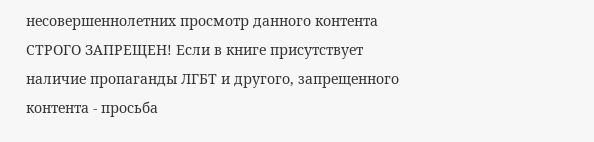несовершеннолетних просмотр данного контента СТРОГО ЗАПРЕЩЕН! Если в книге присутствует наличие пропаганды ЛГБТ и другого, запрещенного контента - просьба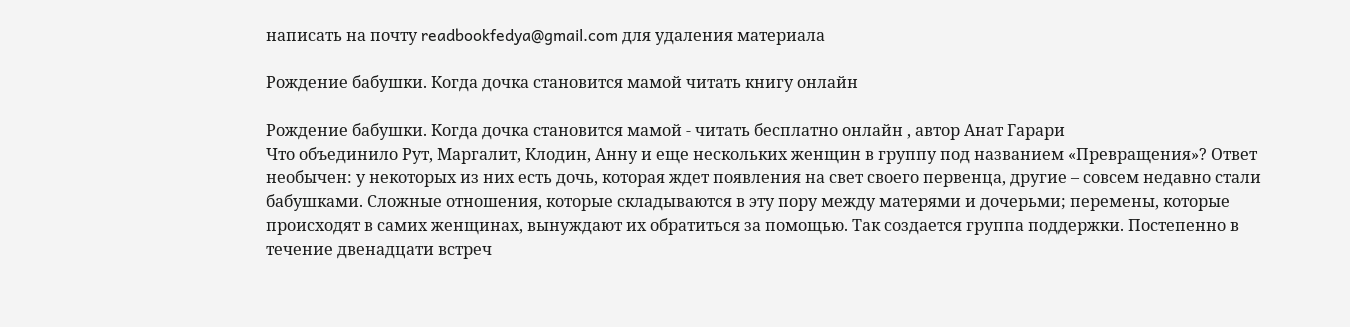написать на почту readbookfedya@gmail.com для удаления материала

Рождение бабушки. Когда дочка становится мамой читать книгу онлайн

Рождение бабушки. Когда дочка становится мамой - читать бесплатно онлайн , автор Анат Гарари
Что объединило Рут, Маргалит, Клодин, Анну и еще нескольких женщин в группу под названием «Превращения»? Ответ необычен: у некоторых из них есть дочь, которая ждет появления на свет своего первенца, другие – совсем недавно стали бабушками. Сложные отношения, которые складываются в эту пору между матерями и дочерьми; перемены, которые происходят в самих женщинах, вынуждают их обратиться за помощью. Так создается группа поддержки. Постепенно в течение двенадцати встреч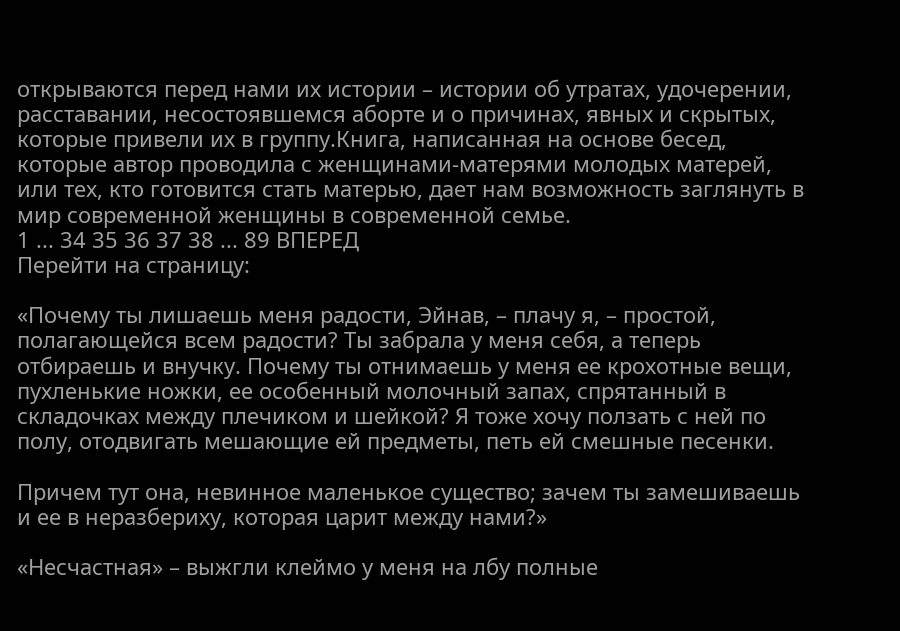открываются перед нами их истории – истории об утратах, удочерении, расставании, несостоявшемся аборте и о причинах, явных и скрытых, которые привели их в группу.Книга, написанная на основе бесед, которые автор проводила с женщинами-матерями молодых матерей, или тех, кто готовится стать матерью, дает нам возможность заглянуть в мир современной женщины в современной семье.
1 ... 34 35 36 37 38 ... 89 ВПЕРЕД
Перейти на страницу:

«Почему ты лишаешь меня радости, Эйнав, – плачу я, – простой, полагающейся всем радости? Ты забрала у меня себя, а теперь отбираешь и внучку. Почему ты отнимаешь у меня ее крохотные вещи, пухленькие ножки, ее особенный молочный запах, спрятанный в складочках между плечиком и шейкой? Я тоже хочу ползать с ней по полу, отодвигать мешающие ей предметы, петь ей смешные песенки.

Причем тут она, невинное маленькое существо; зачем ты замешиваешь и ее в неразбериху, которая царит между нами?»

«Несчастная» – выжгли клеймо у меня на лбу полные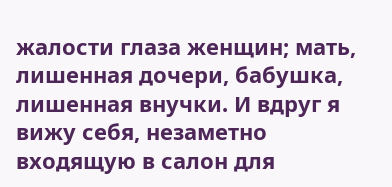жалости глаза женщин; мать, лишенная дочери, бабушка, лишенная внучки. И вдруг я вижу себя, незаметно входящую в салон для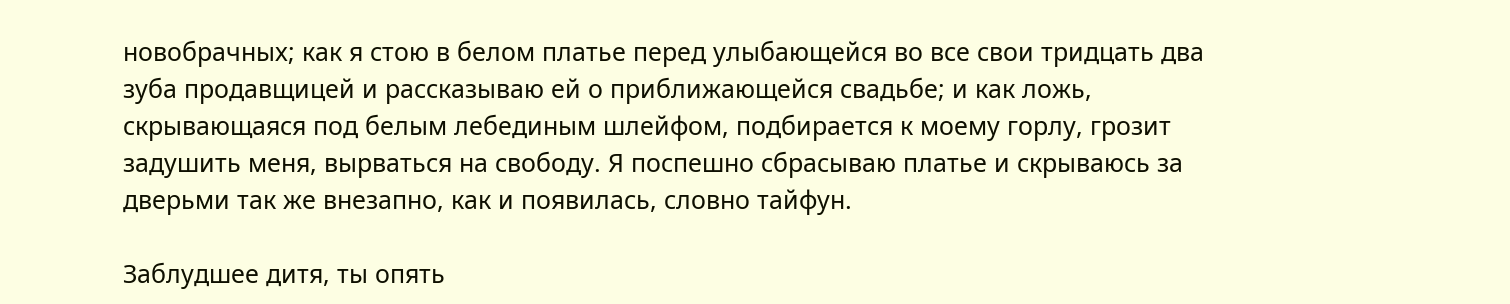новобрачных; как я стою в белом платье перед улыбающейся во все свои тридцать два зуба продавщицей и рассказываю ей о приближающейся свадьбе; и как ложь, скрывающаяся под белым лебединым шлейфом, подбирается к моему горлу, грозит задушить меня, вырваться на свободу. Я поспешно сбрасываю платье и скрываюсь за дверьми так же внезапно, как и появилась, словно тайфун.

Заблудшее дитя, ты опять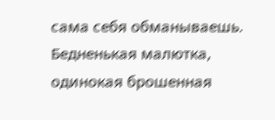сама себя обманываешь. Бедненькая малютка, одинокая брошенная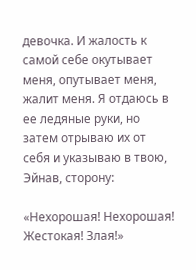девочка. И жалость к самой себе окутывает меня, опутывает меня, жалит меня. Я отдаюсь в ее ледяные руки, но затем отрываю их от себя и указываю в твою, Эйнав, сторону:

«Нехорошая! Нехорошая! Жестокая! Злая!»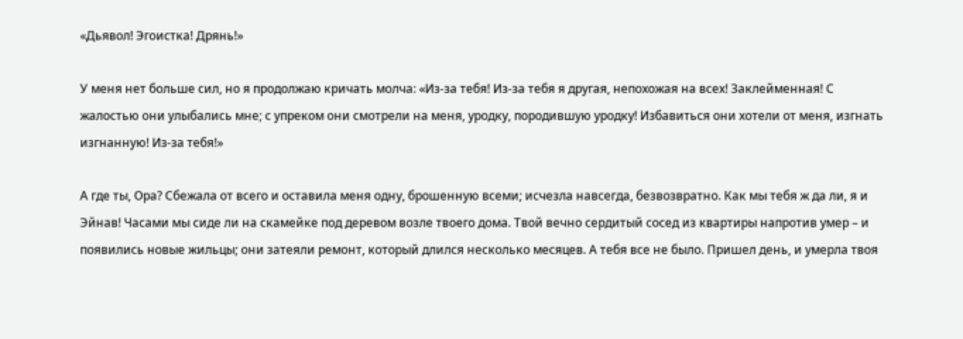«Дьявол! Эгоистка! Дрянь!»

У меня нет больше сил, но я продолжаю кричать молча: «Из-за тебя! Из-за тебя я другая, непохожая на всех! Заклейменная! С жалостью они улыбались мне; с упреком они смотрели на меня, уродку, породившую уродку! Избавиться они хотели от меня, изгнать изгнанную! Из-за тебя!»

А где ты, Ора? Сбежала от всего и оставила меня одну, брошенную всеми; исчезла навсегда, безвозвратно. Как мы тебя ж да ли, я и Эйнав! Часами мы сиде ли на скамейке под деревом возле твоего дома. Твой вечно сердитый сосед из квартиры напротив умер – и появились новые жильцы; они затеяли ремонт, который длился несколько месяцев. А тебя все не было. Пришел день, и умерла твоя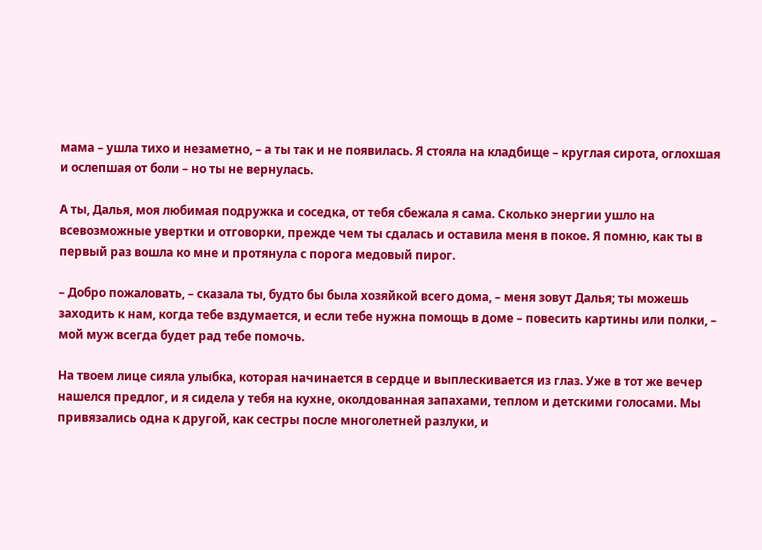мама – ушла тихо и незаметно, – а ты так и не появилась. Я стояла на кладбище – круглая сирота, оглохшая и ослепшая от боли – но ты не вернулась.

А ты, Далья, моя любимая подружка и соседка, от тебя сбежала я сама. Сколько энергии ушло на всевозможные увертки и отговорки, прежде чем ты сдалась и оставила меня в покое. Я помню, как ты в первый раз вошла ко мне и протянула с порога медовый пирог.

– Добро пожаловать, – сказала ты, будто бы была хозяйкой всего дома, – меня зовут Далья; ты можешь заходить к нам, когда тебе вздумается, и если тебе нужна помощь в доме – повесить картины или полки, – мой муж всегда будет рад тебе помочь.

На твоем лице сияла улыбка, которая начинается в сердце и выплескивается из глаз. Уже в тот же вечер нашелся предлог, и я сидела у тебя на кухне, околдованная запахами, теплом и детскими голосами. Мы привязались одна к другой, как сестры после многолетней разлуки, и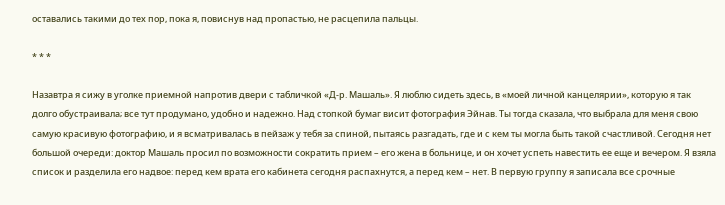оставались такими до тех пор, пока я, повиснув над пропастью, не расцепила пальцы.

* * *

Назавтра я сижу в уголке приемной напротив двери с табличкой «Д-р. Машаль». Я люблю сидеть здесь, в «моей личной канцелярии», которую я так долго обустраивала; все тут продумано, удобно и надежно. Над стопкой бумаг висит фотография Эйнав. Ты тогда сказала, что выбрала для меня свою самую красивую фотографию, и я всматривалась в пейзаж у тебя за спиной, пытаясь разгадать, где и с кем ты могла быть такой счастливой. Сегодня нет большой очереди: доктор Машаль просил по возможности сократить прием – его жена в больнице, и он хочет успеть навестить ее еще и вечером. Я взяла список и разделила его надвое: перед кем врата его кабинета сегодня распахнутся, а перед кем – нет. В первую группу я записала все срочные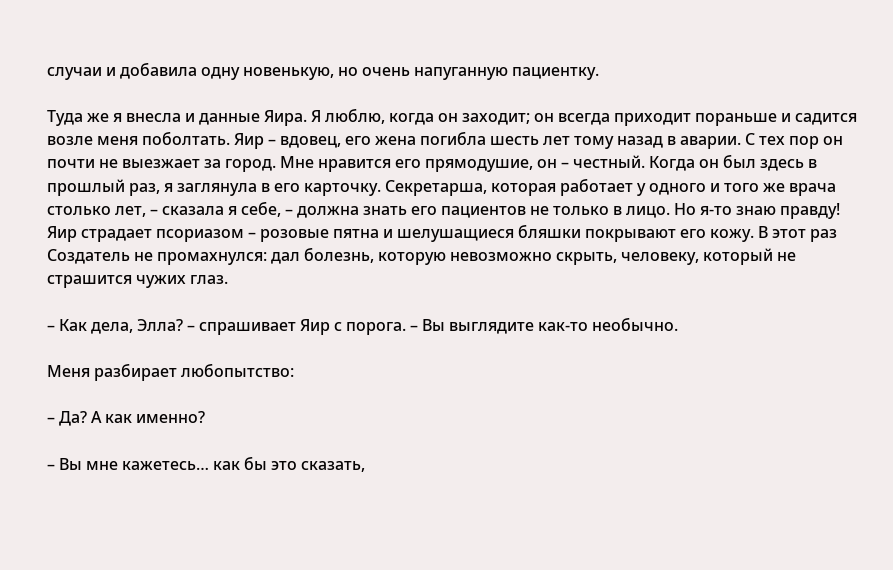случаи и добавила одну новенькую, но очень напуганную пациентку.

Туда же я внесла и данные Яира. Я люблю, когда он заходит; он всегда приходит пораньше и садится возле меня поболтать. Яир – вдовец, его жена погибла шесть лет тому назад в аварии. С тех пор он почти не выезжает за город. Мне нравится его прямодушие, он – честный. Когда он был здесь в прошлый раз, я заглянула в его карточку. Секретарша, которая работает у одного и того же врача столько лет, – сказала я себе, – должна знать его пациентов не только в лицо. Но я-то знаю правду! Яир страдает псориазом – розовые пятна и шелушащиеся бляшки покрывают его кожу. В этот раз Создатель не промахнулся: дал болезнь, которую невозможно скрыть, человеку, который не страшится чужих глаз.

– Как дела, Элла? – спрашивает Яир с порога. – Вы выглядите как-то необычно.

Меня разбирает любопытство:

– Да? А как именно?

– Вы мне кажетесь… как бы это сказать,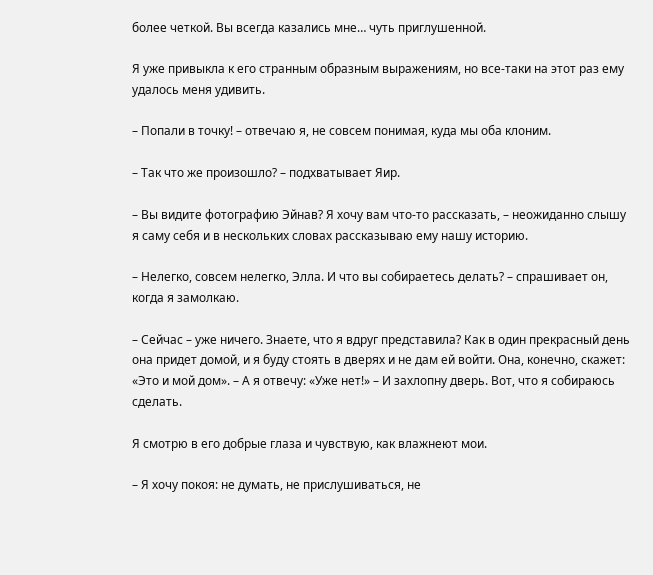более четкой. Вы всегда казались мне… чуть приглушенной.

Я уже привыкла к его странным образным выражениям, но все-таки на этот раз ему удалось меня удивить.

– Попали в точку! – отвечаю я, не совсем понимая, куда мы оба клоним.

– Так что же произошло? – подхватывает Яир.

– Вы видите фотографию Эйнав? Я хочу вам что-то рассказать, – неожиданно слышу я саму себя и в нескольких словах рассказываю ему нашу историю.

– Нелегко, совсем нелегко, Элла. И что вы собираетесь делать? – спрашивает он, когда я замолкаю.

– Сейчас – уже ничего. Знаете, что я вдруг представила? Как в один прекрасный день она придет домой, и я буду стоять в дверях и не дам ей войти. Она, конечно, скажет: «Это и мой дом». – А я отвечу: «Уже нет!» – И захлопну дверь. Вот, что я собираюсь сделать.

Я смотрю в его добрые глаза и чувствую, как влажнеют мои.

– Я хочу покоя: не думать, не прислушиваться, не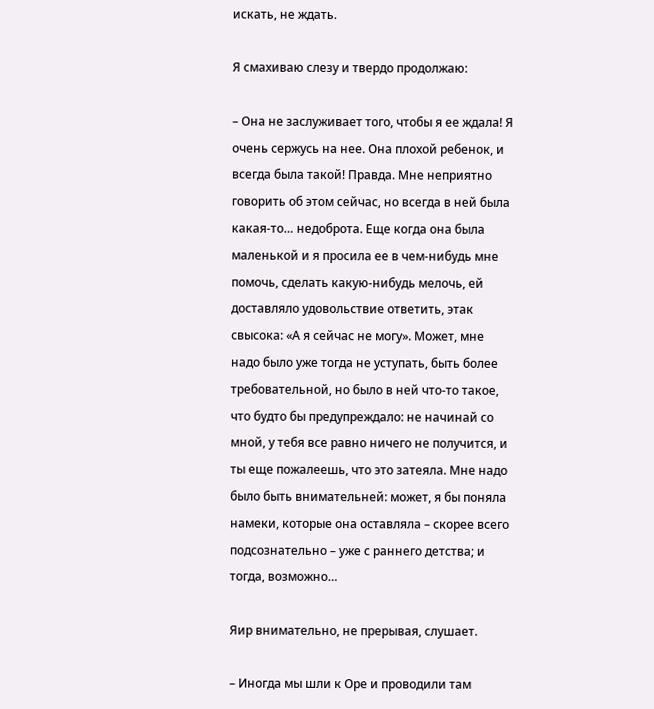искать, не ждать.

Я смахиваю слезу и твердо продолжаю:

– Она не заслуживает того, чтобы я ее ждала! Я очень сержусь на нее. Она плохой ребенок, и всегда была такой! Правда. Мне неприятно говорить об этом сейчас, но всегда в ней была какая-то… недоброта. Еще когда она была маленькой и я просила ее в чем-нибудь мне помочь, сделать какую-нибудь мелочь, ей доставляло удовольствие ответить, этак свысока: «А я сейчас не могу». Может, мне надо было уже тогда не уступать, быть более требовательной, но было в ней что-то такое, что будто бы предупреждало: не начинай со мной, у тебя все равно ничего не получится, и ты еще пожалеешь, что это затеяла. Мне надо было быть внимательней: может, я бы поняла намеки, которые она оставляла – скорее всего подсознательно – уже с раннего детства; и тогда, возможно…

Яир внимательно, не прерывая, слушает.

– Иногда мы шли к Оре и проводили там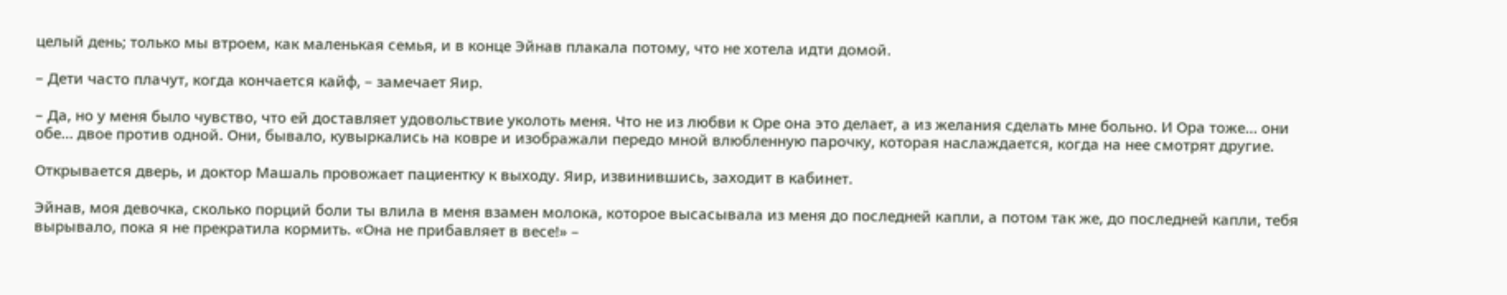целый день; только мы втроем, как маленькая семья, и в конце Эйнав плакала потому, что не хотела идти домой.

– Дети часто плачут, когда кончается кайф, – замечает Яир.

– Да, но у меня было чувство, что ей доставляет удовольствие уколоть меня. Что не из любви к Оре она это делает, а из желания сделать мне больно. И Ора тоже… они обе… двое против одной. Они, бывало, кувыркались на ковре и изображали передо мной влюбленную парочку, которая наслаждается, когда на нее смотрят другие.

Открывается дверь, и доктор Машаль провожает пациентку к выходу. Яир, извинившись, заходит в кабинет.

Эйнав, моя девочка, сколько порций боли ты влила в меня взамен молока, которое высасывала из меня до последней капли, а потом так же, до последней капли, тебя вырывало, пока я не прекратила кормить. «Она не прибавляет в весе!» –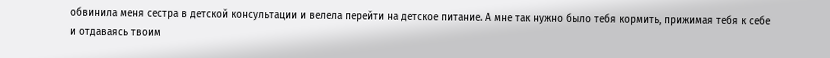обвинила меня сестра в детской консультации и велела перейти на детское питание. А мне так нужно было тебя кормить, прижимая тебя к себе и отдаваясь твоим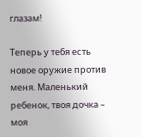глазам!

Теперь у тебя есть новое оружие против меня. Маленький ребенок, твоя дочка – моя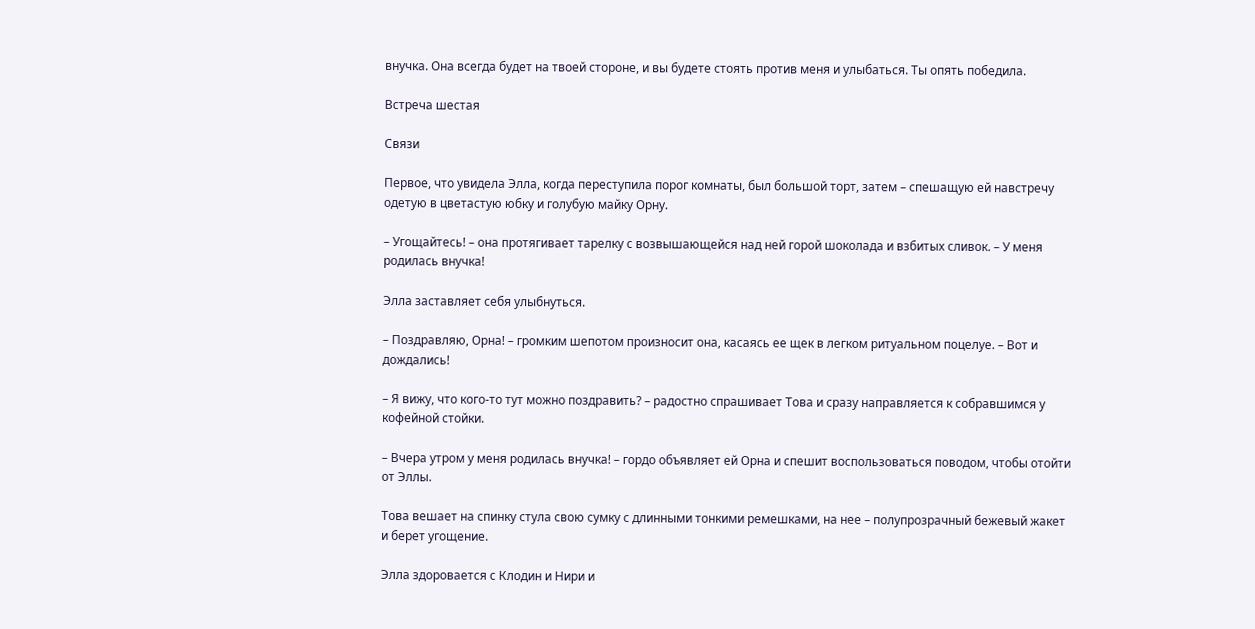внучка. Она всегда будет на твоей стороне, и вы будете стоять против меня и улыбаться. Ты опять победила.

Встреча шестая

Связи

Первое, что увидела Элла, когда переступила порог комнаты, был большой торт, затем – спешащую ей навстречу одетую в цветастую юбку и голубую майку Орну.

– Угощайтесь! – она протягивает тарелку с возвышающейся над ней горой шоколада и взбитых сливок. – У меня родилась внучка!

Элла заставляет себя улыбнуться.

– Поздравляю, Орна! – громким шепотом произносит она, касаясь ее щек в легком ритуальном поцелуе. – Вот и дождались!

– Я вижу, что кого-то тут можно поздравить? – радостно спрашивает Това и сразу направляется к собравшимся у кофейной стойки.

– Вчера утром у меня родилась внучка! – гордо объявляет ей Орна и спешит воспользоваться поводом, чтобы отойти от Эллы.

Това вешает на спинку стула свою сумку с длинными тонкими ремешками, на нее – полупрозрачный бежевый жакет и берет угощение.

Элла здоровается с Клодин и Нири и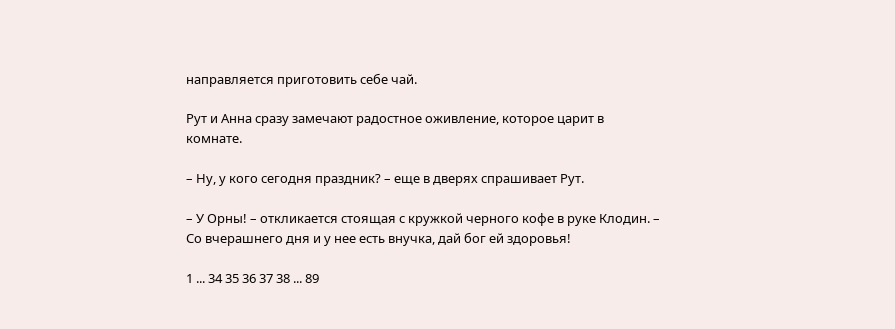направляется приготовить себе чай.

Рут и Анна сразу замечают радостное оживление, которое царит в комнате.

– Ну, у кого сегодня праздник? – еще в дверях спрашивает Рут.

– У Орны! – откликается стоящая с кружкой черного кофе в руке Клодин. – Со вчерашнего дня и у нее есть внучка, дай бог ей здоровья!

1 ... 34 35 36 37 38 ... 89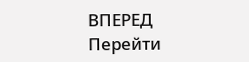ВПЕРЕД
Перейти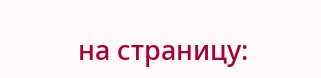на страницу: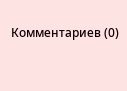Комментариев (0)